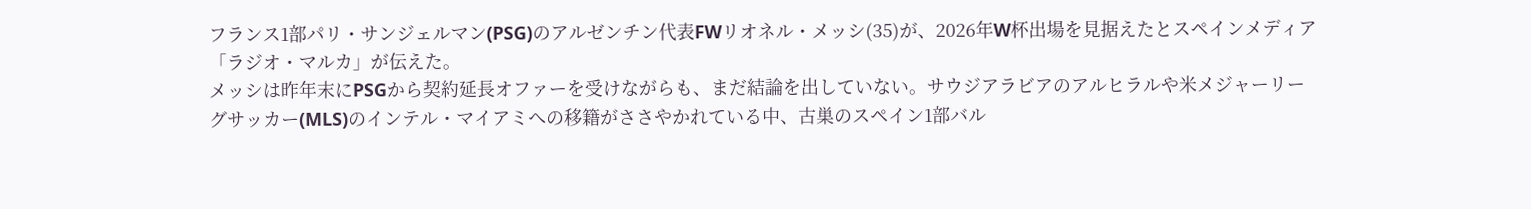フランス1部パリ・サンジェルマン(PSG)のアルゼンチン代表FWリオネル・メッシ(35)が、2026年W杯出場を見据えたとスペインメディア「ラジオ・マルカ」が伝えた。
メッシは昨年末にPSGから契約延長オファーを受けながらも、まだ結論を出していない。サウジアラビアのアルヒラルや米メジャーリーグサッカー(MLS)のインテル・マイアミへの移籍がささやかれている中、古巣のスペイン1部バル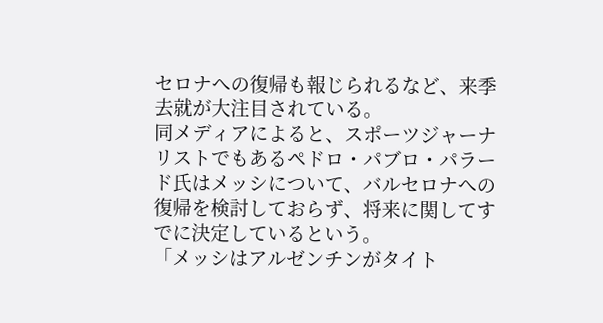セロナへの復帰も報じられるなど、来季去就が大注目されている。
同メディアによると、スポーツジャーナリストでもあるペドロ・パブロ・パラード氏はメッシについて、バルセロナへの復帰を検討しておらず、将来に関してすでに決定しているという。
「メッシはアルゼンチンがタイト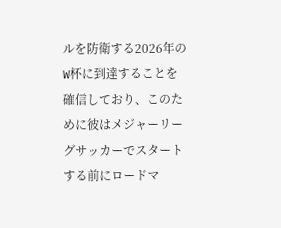ルを防衛する2026年のW杯に到達することを確信しており、このために彼はメジャーリーグサッカーでスタートする前にロードマ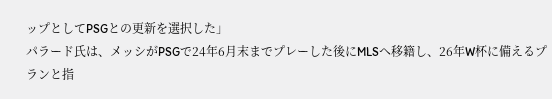ップとしてPSGとの更新を選択した」
パラード氏は、メッシがPSGで24年6月末までプレーした後にMLSへ移籍し、26年W杯に備えるプランと指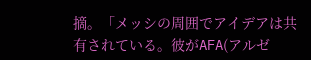摘。「メッシの周囲でアイデアは共有されている。彼がAFA(アルゼ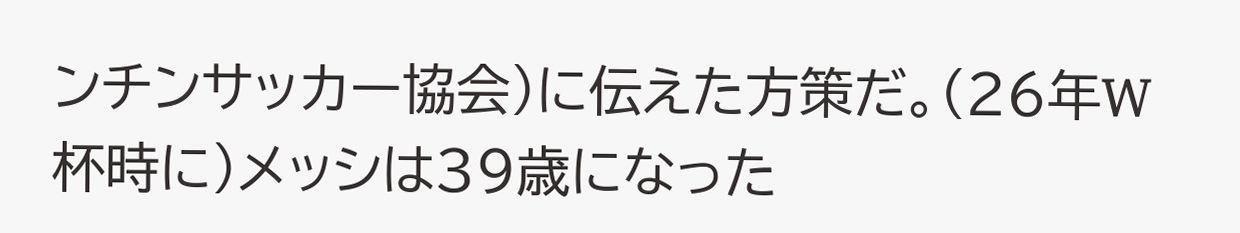ンチンサッカー協会)に伝えた方策だ。(26年W杯時に)メッシは39歳になった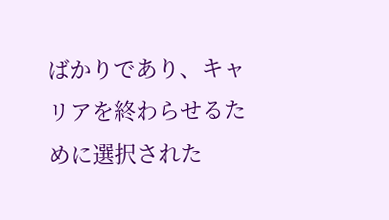ばかりであり、キャリアを終わらせるために選択された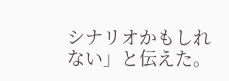シナリオかもしれない」と伝えた。